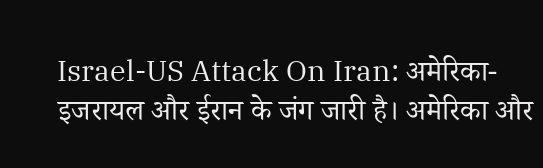Israel-US Attack On Iran: अमेरिका-इजरायल और ईरान के जंग जारी है। अमेरिका और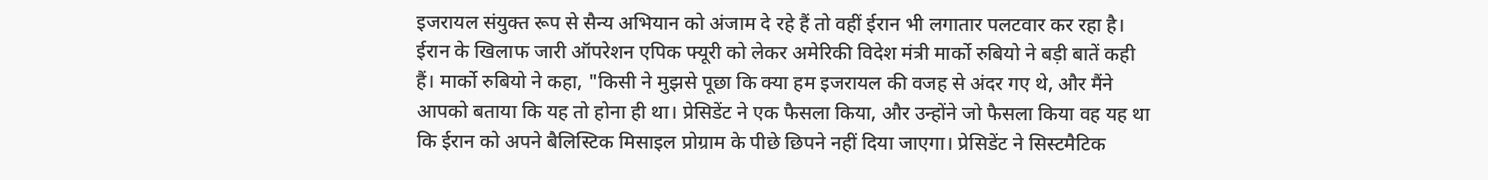इजरायल संयुक्त रूप से सैन्य अभियान को अंजाम दे रहे हैं तो वहीं ईरान भी लगातार पलटवार कर रहा है। ईरान के खिलाफ जारी ऑपरेशन एपिक फ्यूरी को लेकर अमेरिकी विदेश मंत्री मार्को रुबियो ने बड़ी बातें कही हैं। मार्को रुबियो ने कहा, "किसी ने मुझसे पूछा कि क्या हम इजरायल की वजह से अंदर गए थे, और मैंने आपको बताया कि यह तो होना ही था। प्रेसिडेंट ने एक फैसला किया, और उन्होंने जो फैसला किया वह यह था कि ईरान को अपने बैलिस्टिक मिसाइल प्रोग्राम के पीछे छिपने नहीं दिया जाएगा। प्रेसिडेंट ने सिस्टमैटिक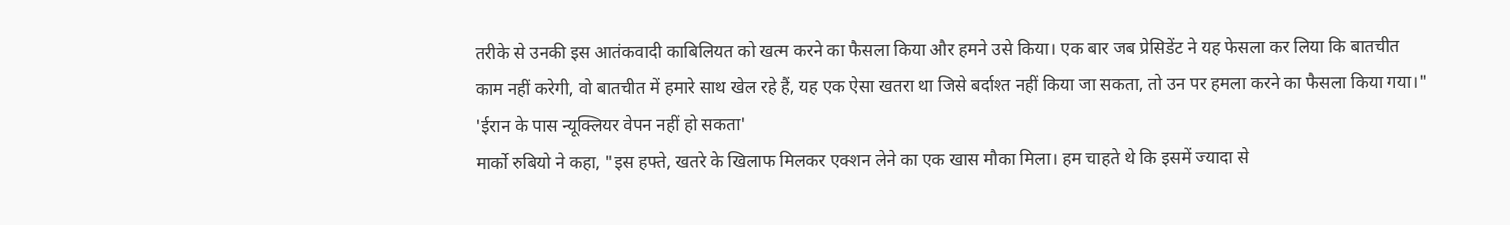तरीके से उनकी इस आतंकवादी काबिलियत को खत्म करने का फैसला किया और हमने उसे किया। एक बार जब प्रेसिडेंट ने यह फेसला कर लिया कि बातचीत काम नहीं करेगी, वो बातचीत में हमारे साथ खेल रहे हैं, यह एक ऐसा खतरा था जिसे बर्दाश्त नहीं किया जा सकता, तो उन पर हमला करने का फैसला किया गया।"
'ईरान के पास न्यूक्लियर वेपन नहीं हो सकता'
मार्को रुबियो ने कहा, "इस हफ्ते, खतरे के खिलाफ मिलकर एक्शन लेने का एक खास मौका मिला। हम चाहते थे कि इसमें ज्यादा से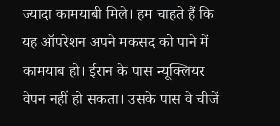ज्यादा कामयाबी मिले। हम चाहते हैं कि यह ऑपरेशन अपने मकसद को पाने में कामयाब हो। ईरान के पास न्यूक्लियर वेपन नहीं हो सकता। उसके पास वे चीजें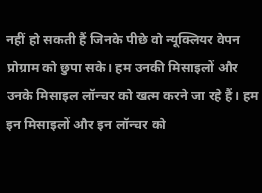नहीं हो सकती हैं जिनके पीछे वो न्यूक्लियर वेपन प्रोग्राम को छुपा सके। हम उनकी मिसाइलों और उनके मिसाइल लॉन्चर को खत्म करने जा रहे हैं। हम इन मिसाइलों और इन लॉन्चर को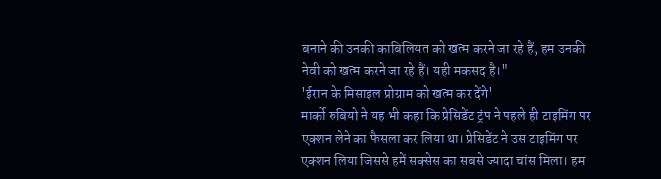बनाने की उनकी काबिलियत को खत्म करने जा रहे हैं, हम उनकी नेवी को खत्म करने जा रहे हैं। यही मकसद है।"
'ईरान के मिसाइल प्रोग्राम को खत्म कर देंगे'
मार्को रुबियो ने यह भी कहा कि प्रेसिडेंट ट्रंप ने पहले ही टाइमिंग पर एक्शन लेने का फैसला कर लिया था। प्रेसिडेंट ने उस टाइमिंग पर एक्शन लिया जिससे हमें सक्सेस का सबसे ज्यादा चांस मिला। हम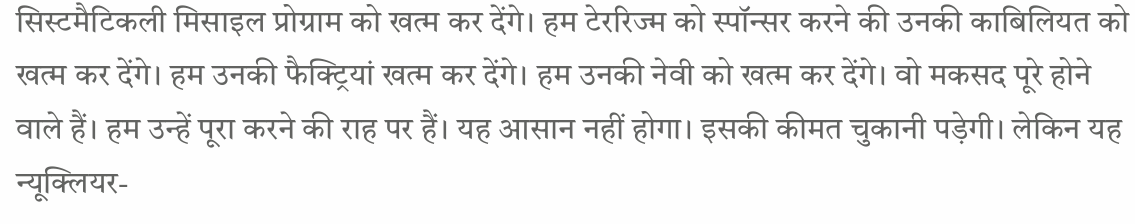सिस्टमैटिकली मिसाइल प्रोग्राम को खत्म कर देंगे। हम टेररिज्म को स्पॉन्सर करने की उनकी काबिलियत को खत्म कर देंगे। हम उनकी फैक्ट्रियां खत्म कर देंगे। हम उनकी नेवी को खत्म कर देंगे। वो मकसद पूरे होने वाले हैं। हम उन्हें पूरा करने की राह पर हैं। यह आसान नहीं होगा। इसकी कीमत चुकानी पड़ेगी। लेकिन यह न्यूक्लियर-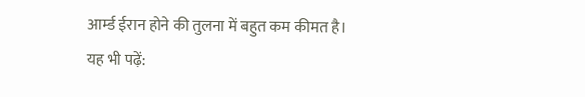आर्म्ड ईरान होने की तुलना में बहुत कम कीमत है।
यह भी पढ़ें: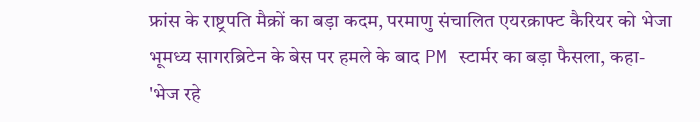फ्रांस के राष्ट्रपति मैक्रों का बड़ा कदम, परमाणु संचालित एयरक्राफ्ट कैरियर को भेजा भूमध्य सागरब्रिटेन के बेस पर हमले के बाद PM स्टार्मर का बड़ा फैसला, कहा- 'भेज रहे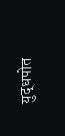युद्धपोत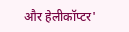और हेलीकॉप्टर'